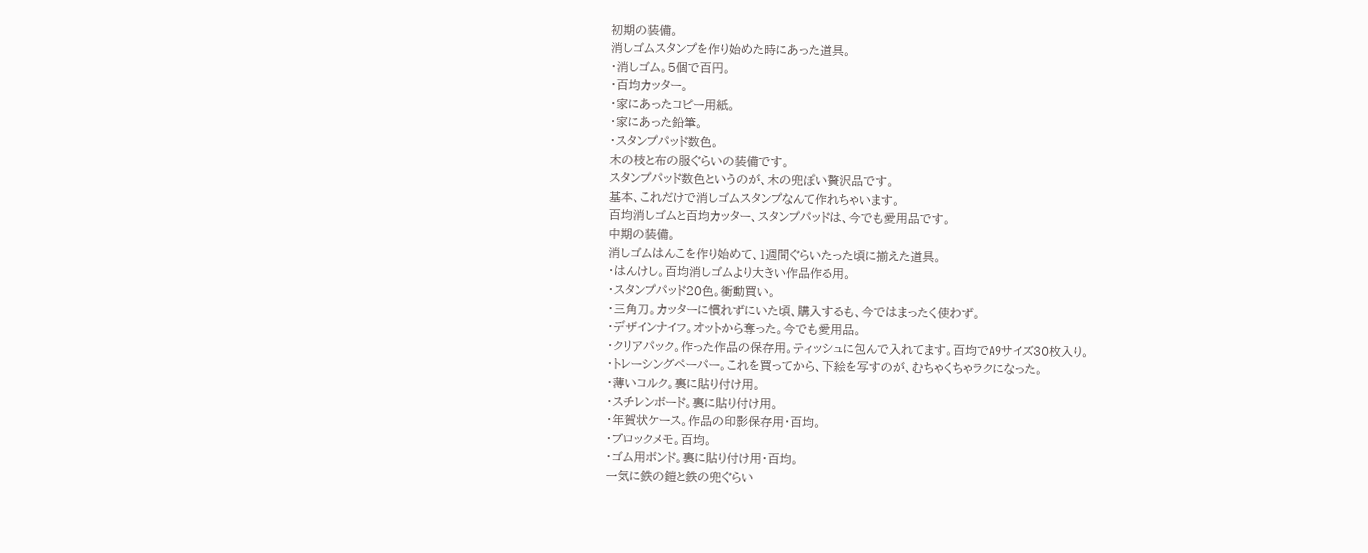初期の装備。
消しゴムスタンプを作り始めた時にあった道具。
・消しゴム。5個で百円。
・百均カッター。
・家にあったコピー用紙。
・家にあった鉛筆。
・スタンプパッド数色。
木の枝と布の服ぐらいの装備です。
スタンプパッド数色というのが、木の兜ぽい贅沢品です。
基本、これだけで消しゴムスタンプなんて作れちゃいます。
百均消しゴムと百均カッター、スタンプパッドは、今でも愛用品です。
中期の装備。
消しゴムはんこを作り始めて、1週間ぐらいたった頃に揃えた道具。
・はんけし。百均消しゴムより大きい作品作る用。
・スタンプパッド20色。衝動買い。
・三角刀。カッターに慣れずにいた頃、購入するも、今ではまったく使わず。
・デザインナイフ。オットから奪った。今でも愛用品。
・クリアパック。作った作品の保存用。ティッシュに包んで入れてます。百均でA9サイズ30枚入り。
・トレーシングペーパー。これを買ってから、下絵を写すのが、むちゃくちゃラクになった。
・薄いコルク。裏に貼り付け用。
・スチレンボード。裏に貼り付け用。
・年賀状ケース。作品の印影保存用・百均。
・ブロックメモ。百均。
・ゴム用ボンド。裏に貼り付け用・百均。
一気に鉄の鎧と鉄の兜ぐらい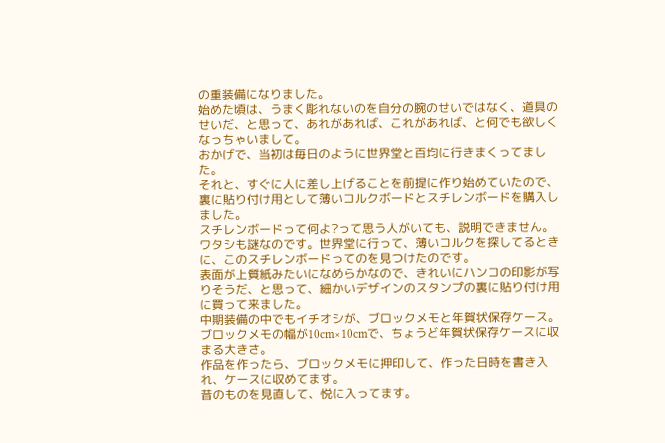の重装備になりました。
始めた頃は、うまく彫れないのを自分の腕のせいではなく、道具のせいだ、と思って、あれがあれば、これがあれば、と何でも欲しくなっちゃいまして。
おかげで、当初は毎日のように世界堂と百均に行きまくってました。
それと、すぐに人に差し上げることを前提に作り始めていたので、裏に貼り付け用として薄いコルクボードとスチレンボードを購入しました。
スチレンボードって何よ?って思う人がいても、説明できません。ワタシも謎なのです。世界堂に行って、薄いコルクを探してるときに、このスチレンボードってのを見つけたのです。
表面が上質紙みたいになめらかなので、きれいにハンコの印影が写りそうだ、と思って、細かいデザインのスタンプの裏に貼り付け用に買って来ました。
中期装備の中でもイチオシが、ブロックメモと年賀状保存ケース。
ブロックメモの幅が10cm×10cmで、ちょうど年賀状保存ケースに収まる大きさ。
作品を作ったら、ブロックメモに押印して、作った日時を書き入れ、ケースに収めてます。
昔のものを見直して、悦に入ってます。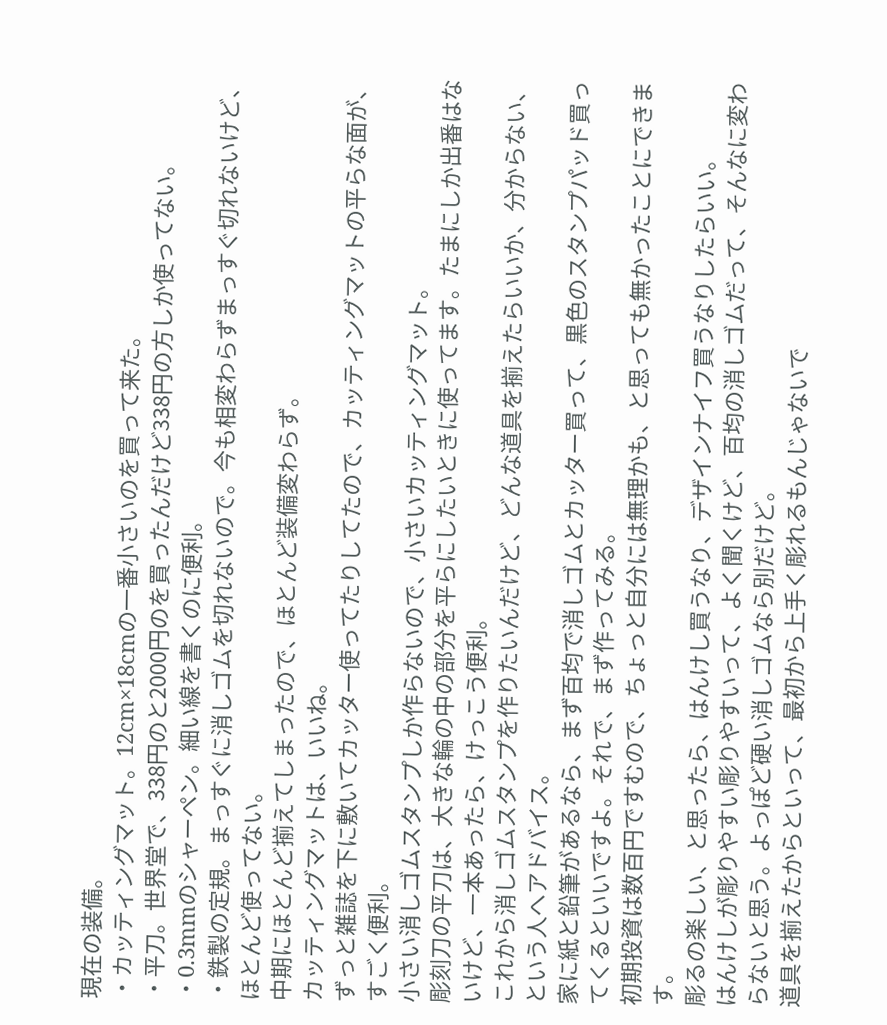現在の装備。
・カッティングマット。12cm×18cmの一番小さいのを買って来た。
・平刀。世界堂で、338円のと2000円のを買ったんだけど338円の方しか使ってない。
・0.3mmのシャーペン。細い線を書くのに便利。
・鉄製の定規。まっすぐに消しゴムを切れないので。今も相変わらずまっすぐ切れないけど、ほとんど使ってない。
中期にほとんど揃えてしまったので、ほとんど装備変わらず。
カッティングマットは、いいね。
ずっと雑誌を下に敷いてカッター使ってたりしてたので、カッティングマットの平らな面が、すごく便利。
小さい消しゴムスタンプしか作らないので、小さいカッティングマット。
彫刻刀の平刀は、大きな輪の中の部分を平らにしたいときに使ってます。たまにしか出番はないけど、一本あったら、けっこう便利。
これから消しゴムスタンプを作りたいんだけど、どんな道具を揃えたらいいか、分からない、という人へアドバイス。
家に紙と鉛筆があるなら、まず百均で消しゴムとカッター買って、黒色のスタンプパッド買ってくるといいですよ。それで、まず作ってみる。
初期投資は数百円ですむので、ちょっと自分には無理かも、と思っても無かったことにできます。
彫るの楽しい、と思ったら、はんけし買うなり、デザインナイフ買うなりしたらいい。
はんけしが彫りやすい彫りやすいって、よく聞くけど、百均の消しゴムだって、そんなに変わらないと思う。よっぽど硬い消しゴムなら別だけど。
道具を揃えたからといって、最初から上手く彫れるもんじゃないで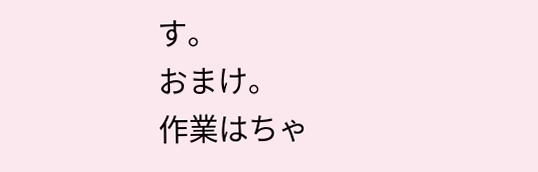す。
おまけ。
作業はちゃ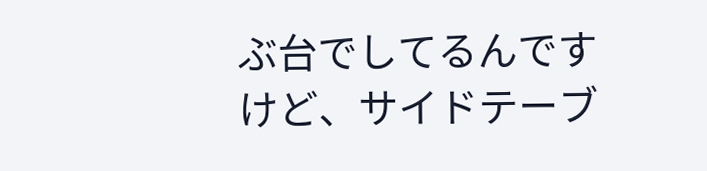ぶ台でしてるんですけど、サイドテーブ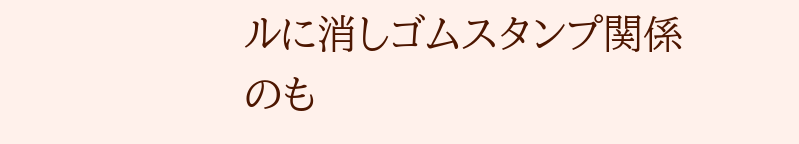ルに消しゴムスタンプ関係のも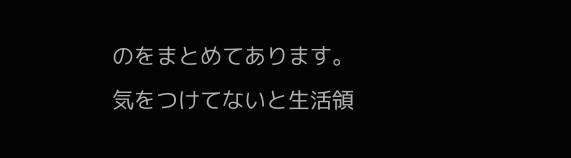のをまとめてあります。
気をつけてないと生活領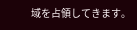域を占領してきます。